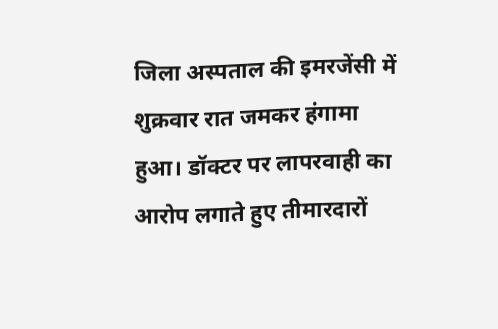जिला अस्पताल की इमरजेंसी में शुक्रवार रात जमकर हंगामा हुआ। डॉक्टर पर लापरवाही का आरोप लगाते हुए तीमारदारों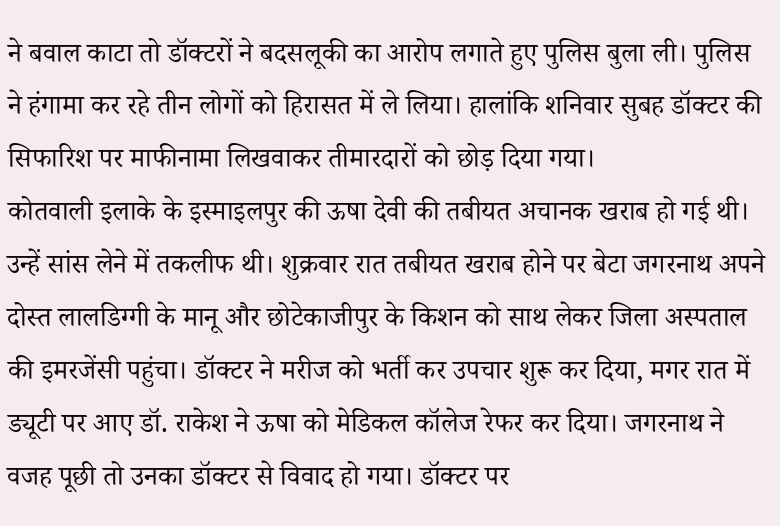ने बवाल काटा तो डॉक्टरों ने बदसलूकी का आरोप लगाते हुए पुलिस बुला ली। पुलिस ने हंगामा कर रहे तीन लोगों को हिरासत में ले लिया। हालांकि शनिवार सुबह डॉक्टर की सिफारिश पर माफीनामा लिखवाकर तीमारदारों को छोड़ दिया गया।
कोतवाली इलाके के इस्माइलपुर की ऊषा देवी की तबीयत अचानक खराब हो गई थी। उन्हें सांस लेने में तकलीफ थी। शुक्रवार रात तबीयत खराब होने पर बेटा जगरनाथ अपने दोस्त लालडिग्गी के मानू और छोटेकाजीपुर के किशन को साथ लेकर जिला अस्पताल की इमरजेंसी पहुंचा। डॉक्टर ने मरीज को भर्ती कर उपचार शुरू कर दिया, मगर रात में ड्यूटी पर आए डॉ. राकेश ने ऊषा को मेडिकल कॉलेज रेफर कर दिया। जगरनाथ ने वजह पूछी तो उनका डॉक्टर से विवाद हो गया। डॉक्टर पर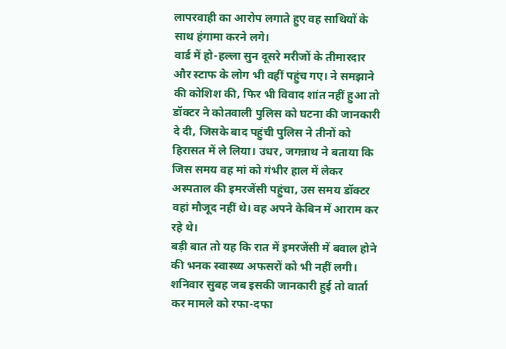लापरवाही का आरोप लगाते हुए वह साथियों के साथ हंगामा करने लगे।
वार्ड में हो-हल्ला सुन दूसरे मरीजों के तीमारदार और स्टाफ के लोग भी वहीं पहुंच गए। ने समझाने की कोशिश की, फिर भी विवाद शांत नहीं हुआ तो डॉक्टर ने कोतवाली पुलिस को घटना की जानकारी दे दी, जिसके बाद पहुंची पुलिस ने तीनों को हिरासत में ले लिया। उधर, जगन्नाथ ने बताया कि जिस समय वह मां को गंभीर हाल में लेकर अस्पताल की इमरजेंसी पहुंचा, उस समय डॉक्टर वहां मौजूद नहीं थे। वह अपने केबिन में आराम कर रहे थे।
बड़ी बात तो यह कि रात में इमरजेंसी में बवाल होने की भनक स्वास्थ्य अफसरों को भी नहीं लगी। शनिवार सुबह जब इसकी जानकारी हुई तो वार्ता कर मामले को रफा-दफा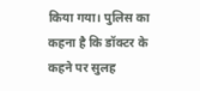किया गया। पुलिस का कहना है कि डॉक्टर के कहने पर सुलह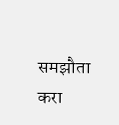समझौता करा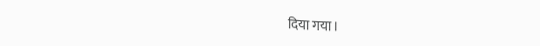दिया गया।